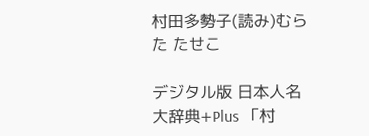村田多勢子(読み)むらた たせこ

デジタル版 日本人名大辞典+Plus 「村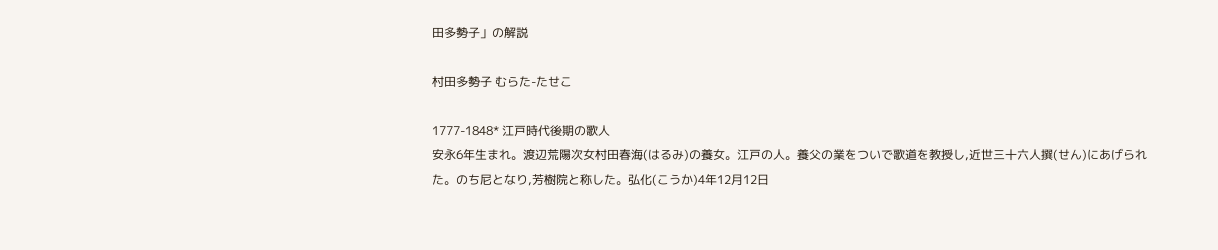田多勢子」の解説

村田多勢子 むらた-たせこ

1777-1848* 江戸時代後期の歌人
安永6年生まれ。渡辺荒陽次女村田春海(はるみ)の養女。江戸の人。養父の業をついで歌道を教授し,近世三十六人撰(せん)にあげられた。のち尼となり,芳樹院と称した。弘化(こうか)4年12月12日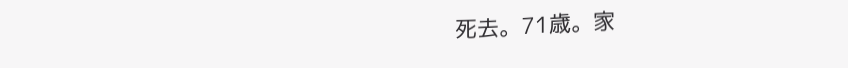死去。71歳。家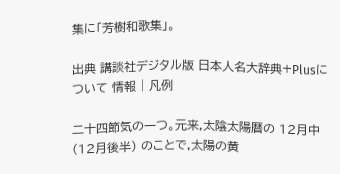集に「芳樹和歌集」。

出典 講談社デジタル版 日本人名大辞典+Plusについて 情報 | 凡例

二十四節気の一つ。元来,太陰太陽暦の 12月中 (12月後半) のことで,太陽の黄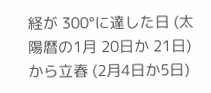経が 300°に達した日 (太陽暦の1月 20日か 21日) から立春 (2月4日か5日)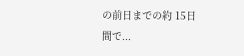の前日までの約 15日間で...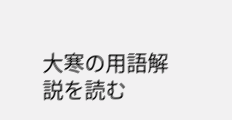大寒の用語解説を読む